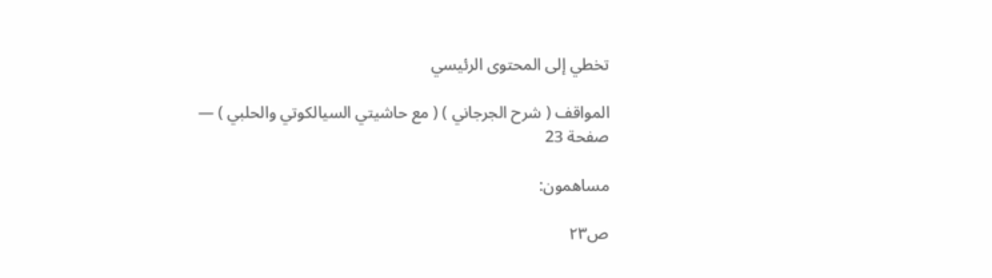تخطي إلى المحتوى الرئيسي

المواقف ( شرح الجرجاني ) ( مع حاشيتي السيالكوتي والحلبي ) — صفحة 23

مساهمون:

ص٢٣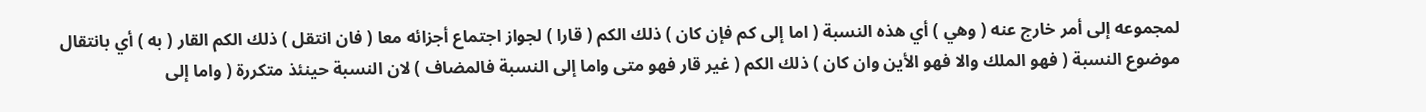لمجموعه إلى أمر خارج عنه ( وهي ) أي هذه النسبة ( اما إلى كم فإن كان ) ذلك الكم ( قارا ) لجواز اجتماع أجزائه معا ( فان انتقل ) ذلك الكم القار ( به ) أي بانتقال موضوع النسبة ( فهو الملك والا فهو الأين وان كان ) ذلك الكم ( غير قار فهو متى واما إلى النسبة فالمضاف ) لان النسبة حينئذ متكررة ( واما إلى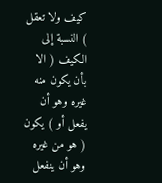كيف ولا تعقل ) النسبة إلى الكيف ( الا بأن يكون منه غيره وهو أن يفعل أو ) يكون ( هو من غيره وهو أن ينفعل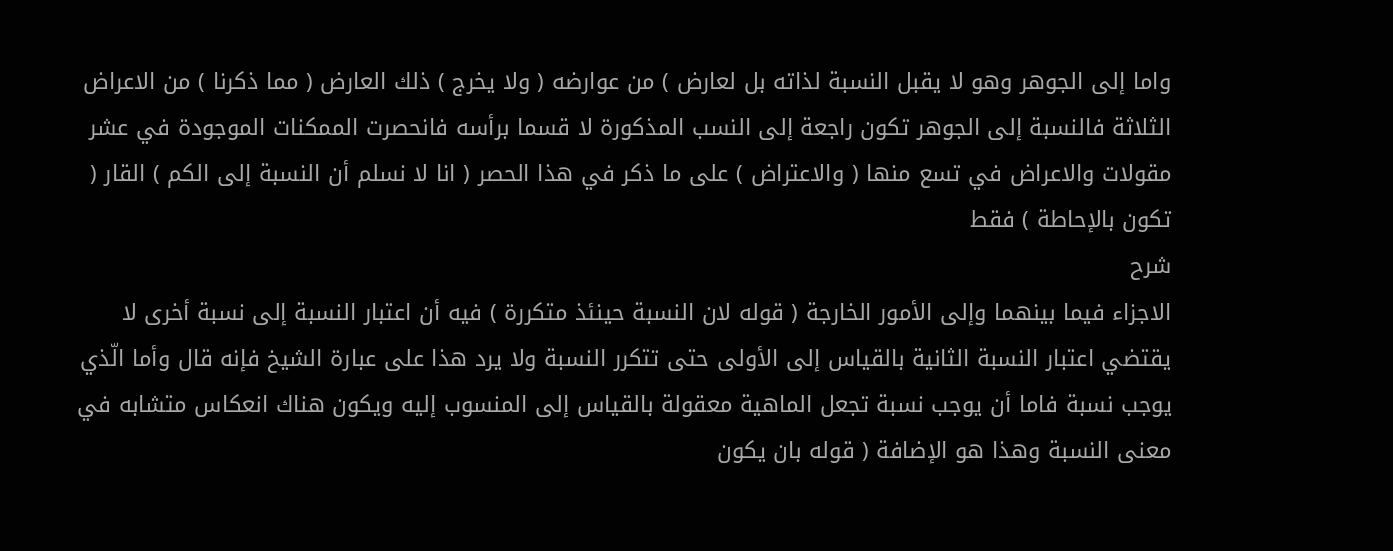واما إلى الجوهر وهو لا يقبل النسبة لذاته بل لعارض ) من عوارضه ( ولا يخرج ) ذلك العارض ( مما ذكرنا ) من الاعراض الثلاثة فالنسبة إلى الجوهر تكون راجعة إلى النسب المذكورة لا قسما برأسه فانحصرت الممكنات الموجودة في عشر مقولات والاعراض في تسع منها ( والاعتراض ) على ما ذكر في هذا الحصر ( انا لا نسلم أن النسبة إلى الكم ) القار ( تكون بالإحاطة ) فقط
شرح
الاجزاء فيما بينهما وإلى الأمور الخارجة ( قوله لان النسبة حينئذ متكررة ) فيه أن اعتبار النسبة إلى نسبة أخرى لا يقتضي اعتبار النسبة الثانية بالقياس إلى الأولى حتى تتكرر النسبة ولا يرد هذا على عبارة الشيخ فإنه قال وأما الّذي يوجب نسبة فاما أن يوجب نسبة تجعل الماهية معقولة بالقياس إلى المنسوب إليه ويكون هناك انعكاس متشابه في معنى النسبة وهذا هو الإضافة ( قوله بان يكون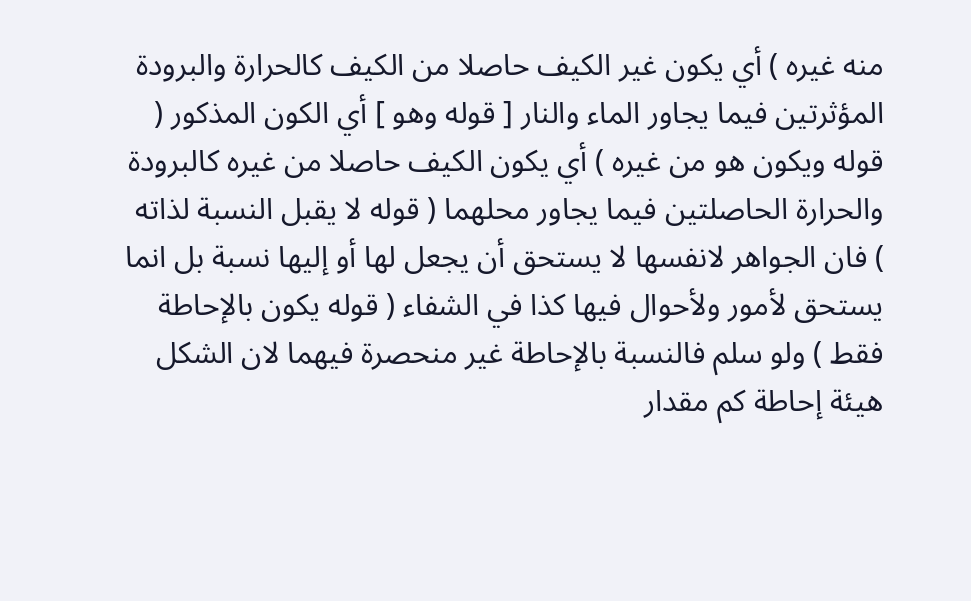منه غيره ) أي يكون غير الكيف حاصلا من الكيف كالحرارة والبرودة المؤثرتين فيما يجاور الماء والنار [ قوله وهو ] أي الكون المذكور ( قوله ويكون هو من غيره ) أي يكون الكيف حاصلا من غيره كالبرودة والحرارة الحاصلتين فيما يجاور محلهما ( قوله لا يقبل النسبة لذاته ) فان الجواهر لانفسها لا يستحق أن يجعل لها أو إليها نسبة بل انما يستحق لأمور ولأحوال فيها كذا في الشفاء ( قوله يكون بالإحاطة فقط ) ولو سلم فالنسبة بالإحاطة غير منحصرة فيهما لان الشكل هيئة إحاطة كم مقدار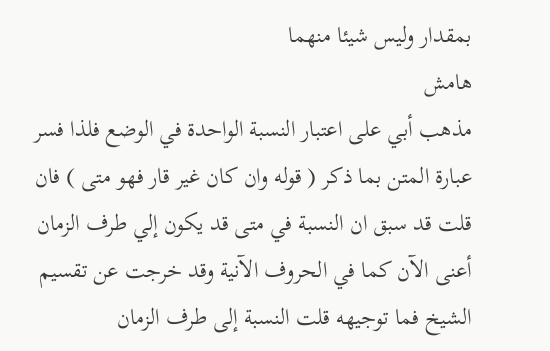بمقدار وليس شيئا منهما
هامش
مذهب أبي على اعتبار النسبة الواحدة في الوضع فلذا فسر عبارة المتن بما ذكر ( قوله وان كان غير قار فهو متى ) فان قلت قد سبق ان النسبة في متى قد يكون إلي طرف الزمان أعنى الآن كما في الحروف الآنية وقد خرجت عن تقسيم الشيخ فما توجيهه قلت النسبة إلى طرف الزمان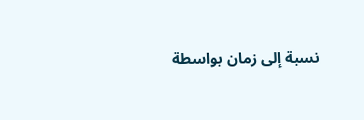نسبة إلى زمان بواسطة